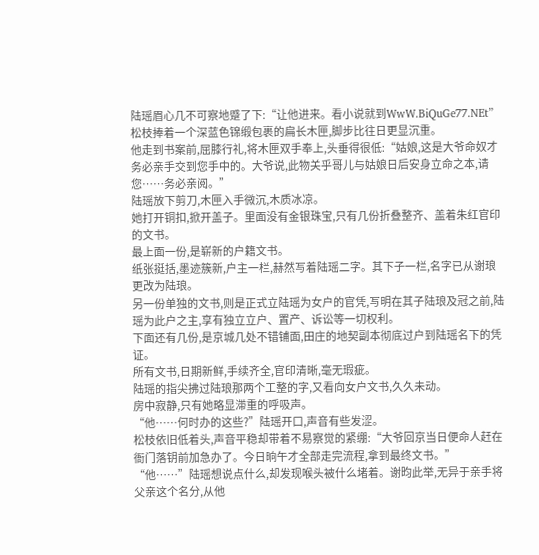陆瑶眉心几不可察地蹙了下:“让他进来。看小说就到WwW.BiQuGe77.NEt”
松枝捧着一个深蓝色锦缎包裹的扁长木匣,脚步比往日更显沉重。
他走到书案前,屈膝行礼,将木匣双手奉上,头垂得很低:“姑娘,这是大爷命奴才务必亲手交到您手中的。大爷说,此物关乎哥儿与姑娘日后安身立命之本,请您……务必亲阅。”
陆瑶放下剪刀,木匣入手微沉,木质冰凉。
她打开铜扣,掀开盖子。里面没有金银珠宝,只有几份折叠整齐、盖着朱红官印的文书。
最上面一份,是崭新的户籍文书。
纸张挺括,墨迹簇新,户主一栏,赫然写着陆瑶二字。其下子一栏,名字已从谢琅更改为陆琅。
另一份单独的文书,则是正式立陆瑶为女户的官凭,写明在其子陆琅及冠之前,陆瑶为此户之主,享有独立立户、置产、诉讼等一切权利。
下面还有几份,是京城几处不错铺面,田庄的地契副本彻底过户到陆瑶名下的凭证。
所有文书,日期新鲜,手续齐全,官印清晰,毫无瑕疵。
陆瑶的指尖拂过陆琅那两个工整的字,又看向女户文书,久久未动。
房中寂静,只有她略显滞重的呼吸声。
“他……何时办的这些?”陆瑶开口,声音有些发涩。
松枝依旧低着头,声音平稳却带着不易察觉的紧绷:“大爷回京当日便命人赶在衙门落钥前加急办了。今日晌午才全部走完流程,拿到最终文书。”
“他……”陆瑶想说点什么,却发现喉头被什么堵着。谢昀此举,无异于亲手将父亲这个名分,从他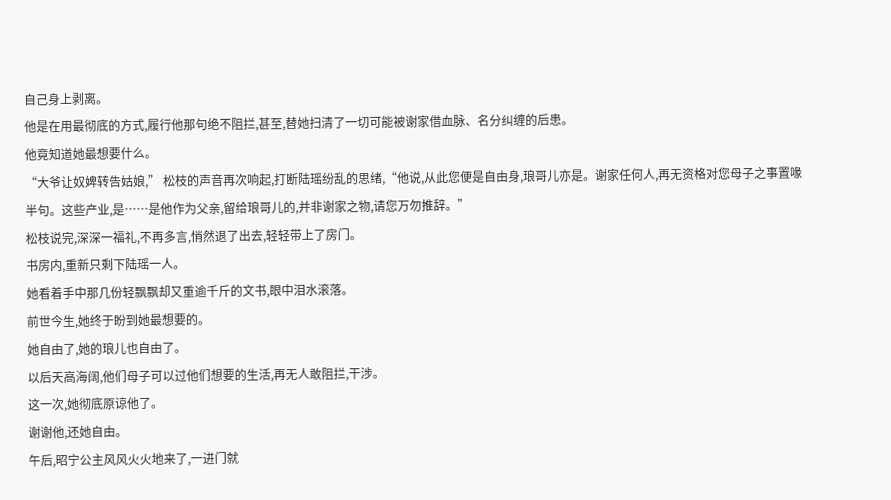自己身上剥离。
他是在用最彻底的方式,履行他那句绝不阻拦,甚至,替她扫清了一切可能被谢家借血脉、名分纠缠的后患。
他竟知道她最想要什么。
“大爷让奴婢转告姑娘,” 松枝的声音再次响起,打断陆瑶纷乱的思绪,“他说,从此您便是自由身,琅哥儿亦是。谢家任何人,再无资格对您母子之事置喙半句。这些产业,是……是他作为父亲,留给琅哥儿的,并非谢家之物,请您万勿推辞。”
松枝说完,深深一福礼,不再多言,悄然退了出去,轻轻带上了房门。
书房内,重新只剩下陆瑶一人。
她看着手中那几份轻飘飘却又重逾千斤的文书,眼中泪水滚落。
前世今生,她终于盼到她最想要的。
她自由了,她的琅儿也自由了。
以后天高海阔,他们母子可以过他们想要的生活,再无人敢阻拦,干涉。
这一次,她彻底原谅他了。
谢谢他,还她自由。
午后,昭宁公主风风火火地来了,一进门就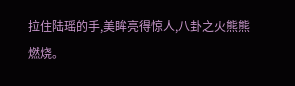拉住陆瑶的手,美眸亮得惊人,八卦之火熊熊燃烧。